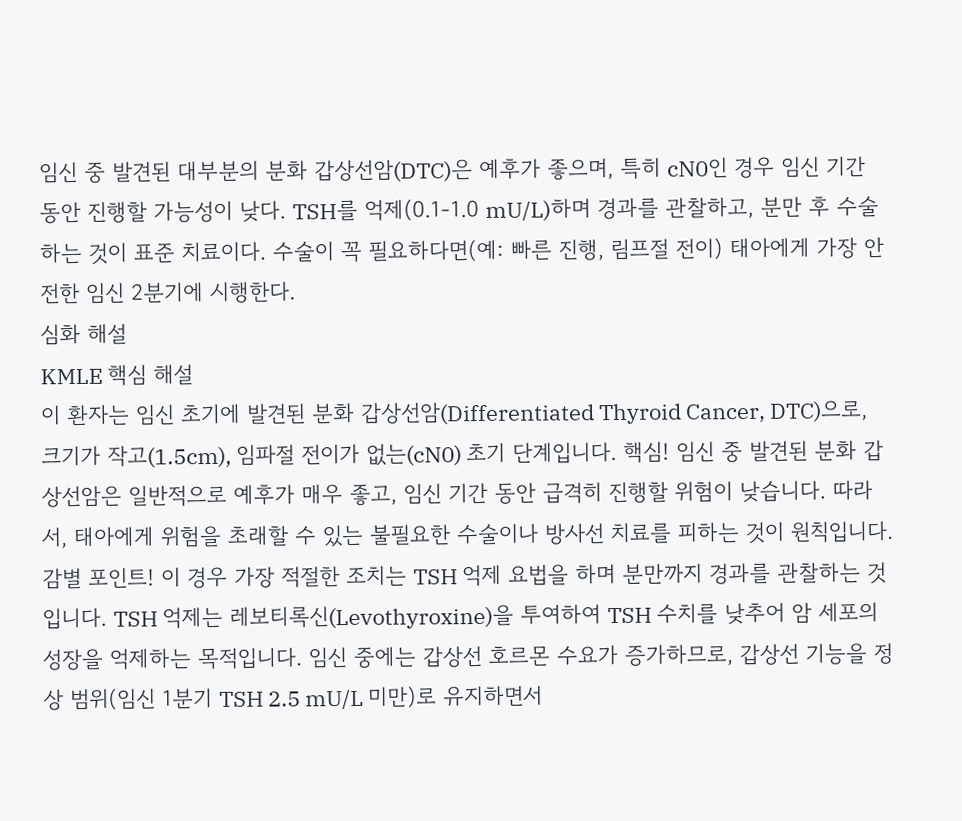임신 중 발견된 대부분의 분화 갑상선암(DTC)은 예후가 좋으며, 특히 cN0인 경우 임신 기간 동안 진행할 가능성이 낮다. TSH를 억제(0.1-1.0 mU/L)하며 경과를 관찰하고, 분만 후 수술하는 것이 표준 치료이다. 수술이 꼭 필요하다면(예: 빠른 진행, 림프절 전이) 태아에게 가장 안전한 임신 2분기에 시행한다.
심화 해설
KMLE 핵심 해설
이 환자는 임신 초기에 발견된 분화 갑상선암(Differentiated Thyroid Cancer, DTC)으로, 크기가 작고(1.5cm), 임파절 전이가 없는(cN0) 초기 단계입니다. 핵심! 임신 중 발견된 분화 갑상선암은 일반적으로 예후가 매우 좋고, 임신 기간 동안 급격히 진행할 위험이 낮습니다. 따라서, 태아에게 위험을 초래할 수 있는 불필요한 수술이나 방사선 치료를 피하는 것이 원칙입니다.
감별 포인트! 이 경우 가장 적절한 조치는 TSH 억제 요법을 하며 분만까지 경과를 관찰하는 것입니다. TSH 억제는 레보티록신(Levothyroxine)을 투여하여 TSH 수치를 낮추어 암 세포의 성장을 억제하는 목적입니다. 임신 중에는 갑상선 호르몬 수요가 증가하므로, 갑상선 기능을 정상 범위(임신 1분기 TSH 2.5 mU/L 미만)로 유지하면서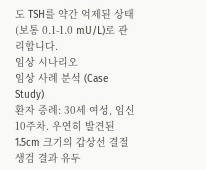도 TSH를 약간 억제된 상태(보통 0.1-1.0 mU/L)로 관리합니다.
임상 시나리오
임상 사례 분석 (Case Study)
환자 증례: 30세 여성, 임신 10주차. 우연히 발견된 1.5cm 크기의 갑상선 결절 생검 결과 유두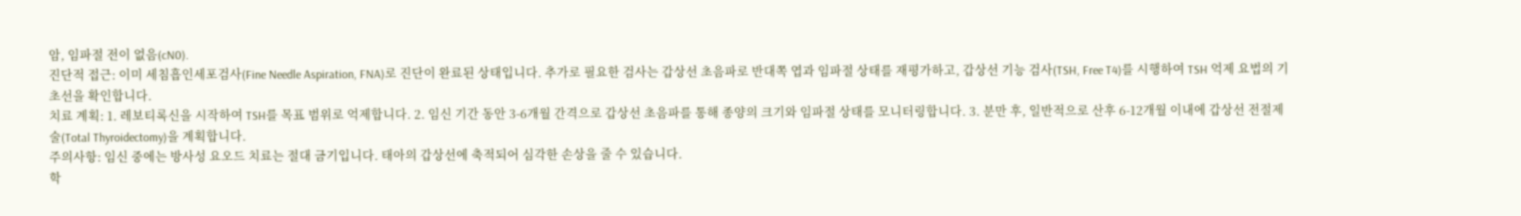암, 임파절 전이 없음(cN0).
진단적 접근: 이미 세침흡인세포검사(Fine Needle Aspiration, FNA)로 진단이 완료된 상태입니다. 추가로 필요한 검사는 갑상선 초음파로 반대쪽 엽과 임파절 상태를 재평가하고, 갑상선 기능 검사(TSH, Free T4)를 시행하여 TSH 억제 요법의 기초선을 확인합니다.
치료 계획: 1. 레보티록신을 시작하여 TSH를 목표 범위로 억제합니다. 2. 임신 기간 동안 3-6개월 간격으로 갑상선 초음파를 통해 종양의 크기와 임파절 상태를 모니터링합니다. 3. 분만 후, 일반적으로 산후 6-12개월 이내에 갑상선 전절제술(Total Thyroidectomy)을 계획합니다.
주의사항: 임신 중에는 방사성 요오드 치료는 절대 금기입니다. 태아의 갑상선에 축적되어 심각한 손상을 줄 수 있습니다.
학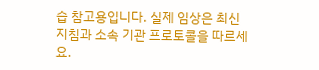습 참고용입니다. 실제 임상은 최신 지침과 소속 기관 프로토콜을 따르세요.